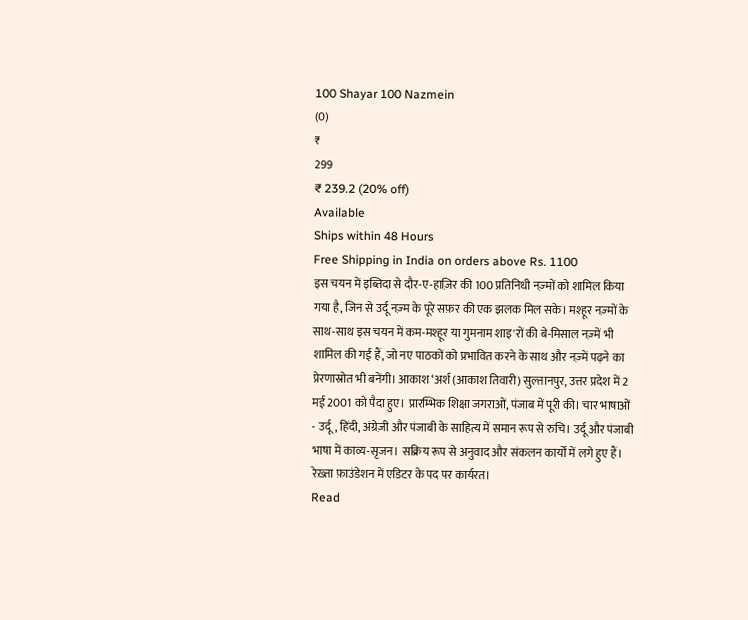100 Shayar 100 Nazmein
(0)
₹
299
₹ 239.2 (20% off)
Available
Ships within 48 Hours
Free Shipping in India on orders above Rs. 1100
इस चयन में इब्तिदा से दौर-ए-हाज़िर की 100 प्रतिनिधी नज़्मों को शामिल किया गया है, जिन से उर्दू नज़्म के पूरे सफ़र की एक झलक मिल सके। मश्हूर नज़्मों के साथ-साथ इस चयन में कम-मश्हूर या गुमनाम शाइ'रों की बे-मिसाल नज़्में भी शामिल की गई हैं, जो नए पाठकों को प्रभावित करने के साथ और नज़्में पढ़ने का प्रेरणास्रोत भी बनेंगी। आकाश ‘अर्श (आकाश तिवारी) सुल्तानपुर, उत्तर प्रदेश में 2 मई 2001 को पैदा हुए। प्रारम्भिक शिक्षा जगराओं, पंजाब में पूरी की। चार भाषाओं - उर्दू, हिंदी, अंग्रेज़ी और पंजाबी के साहित्य में समान रूप से रुचि। उर्दू और पंजाबी भाषा में काव्य-सृजन। सक्रिय रूप से अनुवाद और संकलन कार्यों में लगे हुए हैं। रेख़्ता फ़ाउंडेशन में एडिटर के पद पर कार्यरत।
Read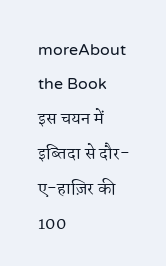moreAbout the Book
इस चयन में इब्तिदा से दौर-ए-हाज़िर की 100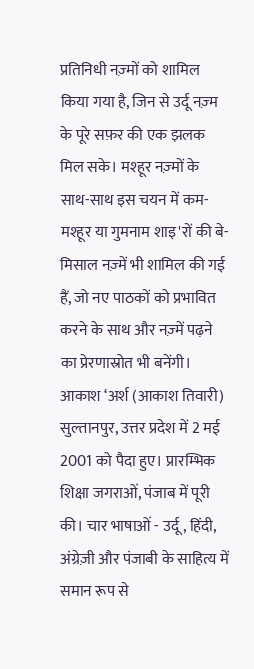प्रतिनिधी नज़्मों को शामिल किया गया है, जिन से उर्दू नज़्म के पूरे सफ़र की एक झलक मिल सके। मश्हूर नज़्मों के साथ-साथ इस चयन में कम-मश्हूर या गुमनाम शाइ'रों की बे-मिसाल नज़्में भी शामिल की गई हैं, जो नए पाठकों को प्रभावित करने के साथ और नज़्में पढ़ने का प्रेरणास्रोत भी बनेंगी।
आकाश ‘अर्श (आकाश तिवारी) सुल्तानपुर, उत्तर प्रदेश में 2 मई 2001 को पैदा हुए। प्रारम्भिक शिक्षा जगराओं, पंजाब में पूरी की। चार भाषाओं - उर्दू, हिंदी, अंग्रेज़ी और पंजाबी के साहित्य में समान रूप से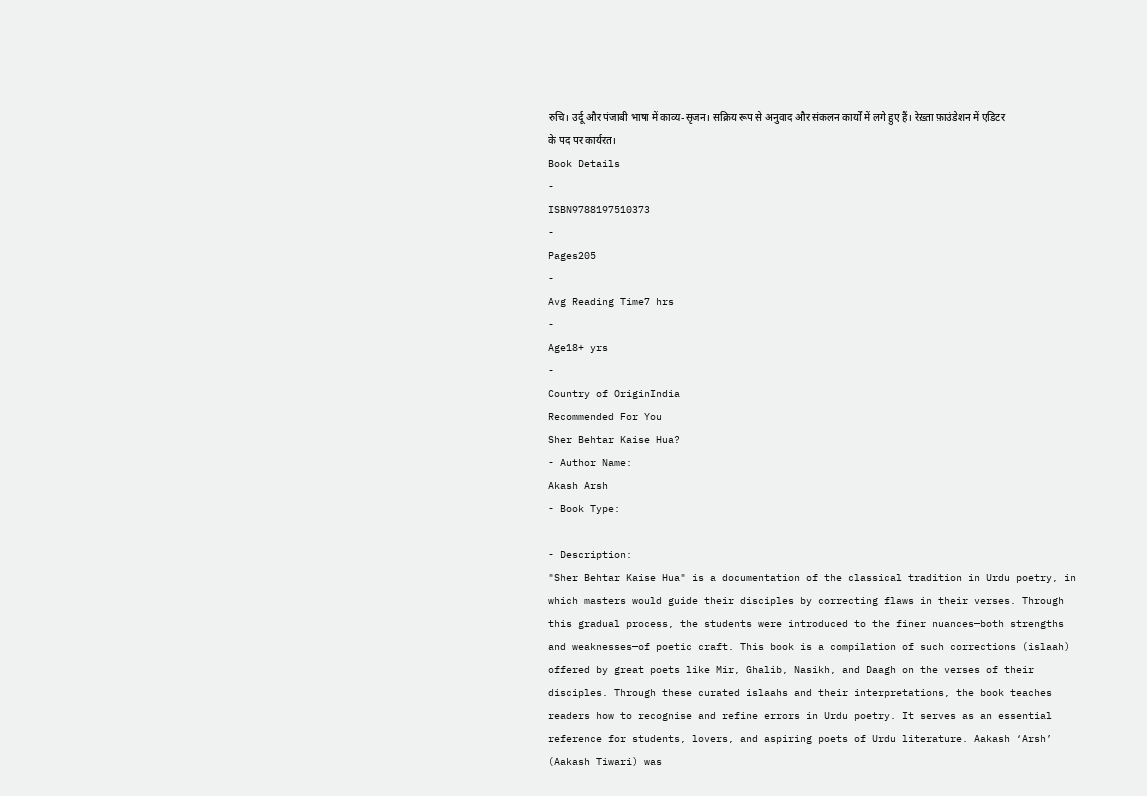रुचि। उर्दू और पंजाबी भाषा में काव्य-सृजन। सक्रिय रूप से अनुवाद और संकलन कार्यों में लगे हुए हैं। रेख़्ता फ़ाउंडेशन में एडिटर के पद पर कार्यरत।
Book Details
-
ISBN9788197510373
-
Pages205
-
Avg Reading Time7 hrs
-
Age18+ yrs
-
Country of OriginIndia
Recommended For You
Sher Behtar Kaise Hua?
- Author Name:
Akash Arsh
- Book Type:

- Description:
"Sher Behtar Kaise Hua" is a documentation of the classical tradition in Urdu poetry, in which masters would guide their disciples by correcting flaws in their verses. Through this gradual process, the students were introduced to the finer nuances—both strengths and weaknesses—of poetic craft. This book is a compilation of such corrections (islaah) offered by great poets like Mir, Ghalib, Nasikh, and Daagh on the verses of their disciples. Through these curated islaahs and their interpretations, the book teaches readers how to recognise and refine errors in Urdu poetry. It serves as an essential reference for students, lovers, and aspiring poets of Urdu literature. Aakash ‘Arsh’ (Aakash Tiwari) was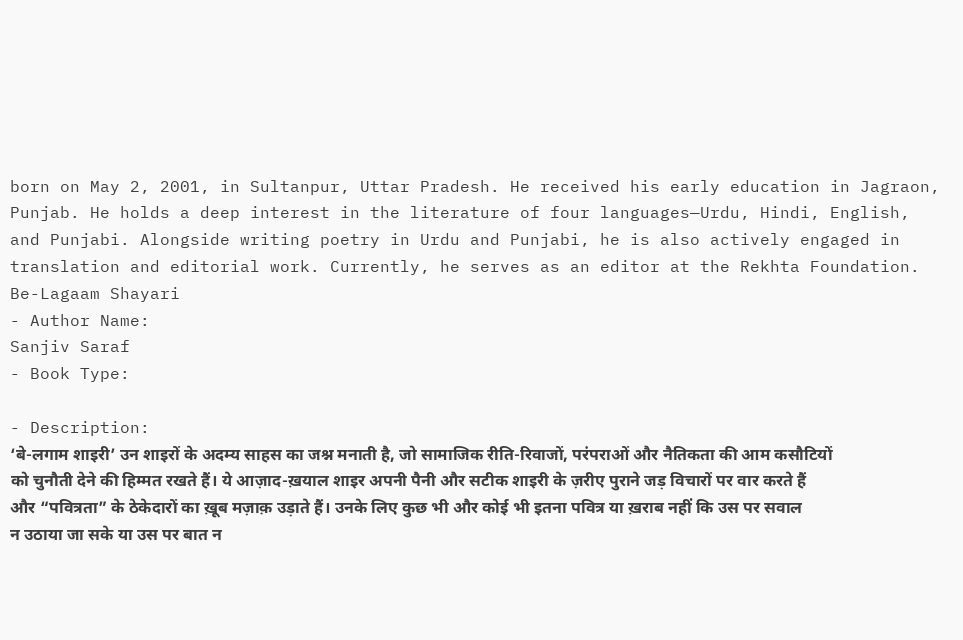born on May 2, 2001, in Sultanpur, Uttar Pradesh. He received his early education in Jagraon, Punjab. He holds a deep interest in the literature of four languages—Urdu, Hindi, English, and Punjabi. Alongside writing poetry in Urdu and Punjabi, he is also actively engaged in translation and editorial work. Currently, he serves as an editor at the Rekhta Foundation.
Be-Lagaam Shayari
- Author Name:
Sanjiv Saraf
- Book Type:

- Description:
‘बे-लगाम शाइरी’ उन शाइरों के अदम्य साहस का जश्न मनाती है, जो सामाजिक रीति-रिवाजों, परंपराओं और नैतिकता की आम कसौटियों को चुनौती देने की हिम्मत रखते हैं। ये आज़ाद-ख़याल शाइर अपनी पैनी और सटीक शाइरी के ज़रीए पुराने जड़ विचारों पर वार करते हैं और “पवित्रता” के ठेकेदारों का ख़ूब मज़ाक़ उड़ाते हैं। उनके लिए कुछ भी और कोई भी इतना पवित्र या ख़राब नहीं कि उस पर सवाल न उठाया जा सके या उस पर बात न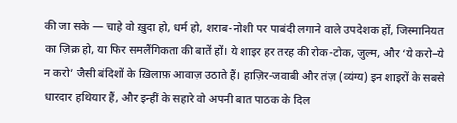की जा सके — चाहे वो ख़ुदा हो, धर्म हो, शराब-नोशी पर पाबंदी लगाने वाले उपदेशक हों, जिस्मानियत का ज़िक्र हो, या फिर समलैंगिकता की बातें हों। ये शाइर हर तरह की रोक-टोक, ज़ुल्म, और ‘ये करो–ये न करो’ जैसी बंदिशों के ख़िलाफ़ आवाज़ उठाते हैं। हाज़िर-जवाबी और तंज़ (व्यंग्य) इन शाइरों के सबसे धारदार हथियार हैं, और इन्हीं के सहारे वो अपनी बात पाठक के दिल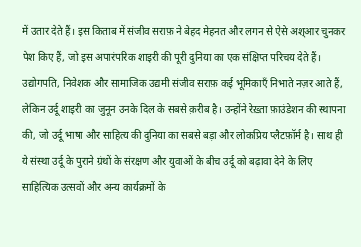में उतार देते हैं। इस किताब में संजीव सराफ़ ने बेहद मेहनत और लगन से ऐसे अश्आर चुनकर पेश किए हैं, जो इस अपारंपरिक शाइरी की पूरी दुनिया का एक संक्षिप्त परिचय देते हैं। उद्योगपति, निवेशक और सामाजिक उद्यमी संजीव सराफ़ कई भूमिकाएँ निभाते नज़र आते हैं, लेकिन उर्दू शाइरी का जुनून उनके दिल के सबसे क़रीब है। उन्होंने रेख़्ता फ़ाउंडेशन की स्थापना की, जो उर्दू भाषा और साहित्य की दुनिया का सबसे बड़ा और लोकप्रिय प्लैटफ़ॉर्म है। साथ ही ये संस्था उर्दू के पुराने ग्रंथों के संरक्षण और युवाओं के बीच उर्दू को बढ़ावा देने के लिए साहित्यिक उत्सवों और अन्य कार्यक्रमों के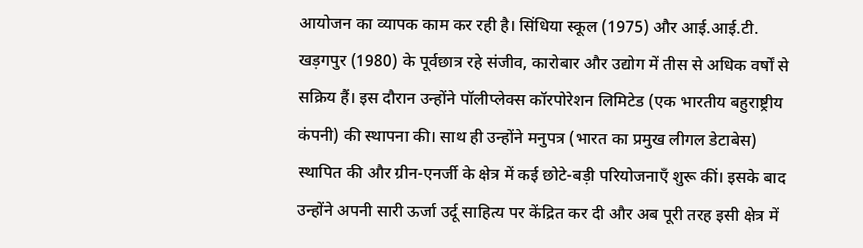आयोजन का व्यापक काम कर रही है। सिंधिया स्कूल (1975) और आई.आई.टी. खड़गपुर (1980) के पूर्वछात्र रहे संजीव, कारोबार और उद्योग में तीस से अधिक वर्षों से सक्रिय हैं। इस दौरान उन्होंने पॉलीप्लेक्स कॉरपोरेशन लिमिटेड (एक भारतीय बहुराष्ट्रीय कंपनी) की स्थापना की। साथ ही उन्होंने मनुपत्र (भारत का प्रमुख लीगल डेटाबेस) स्थापित की और ग्रीन-एनर्जी के क्षेत्र में कई छोटे-बड़ी परियोजनाएँ शुरू कीं। इसके बाद उन्होंने अपनी सारी ऊर्जा उर्दू साहित्य पर केंद्रित कर दी और अब पूरी तरह इसी क्षेत्र में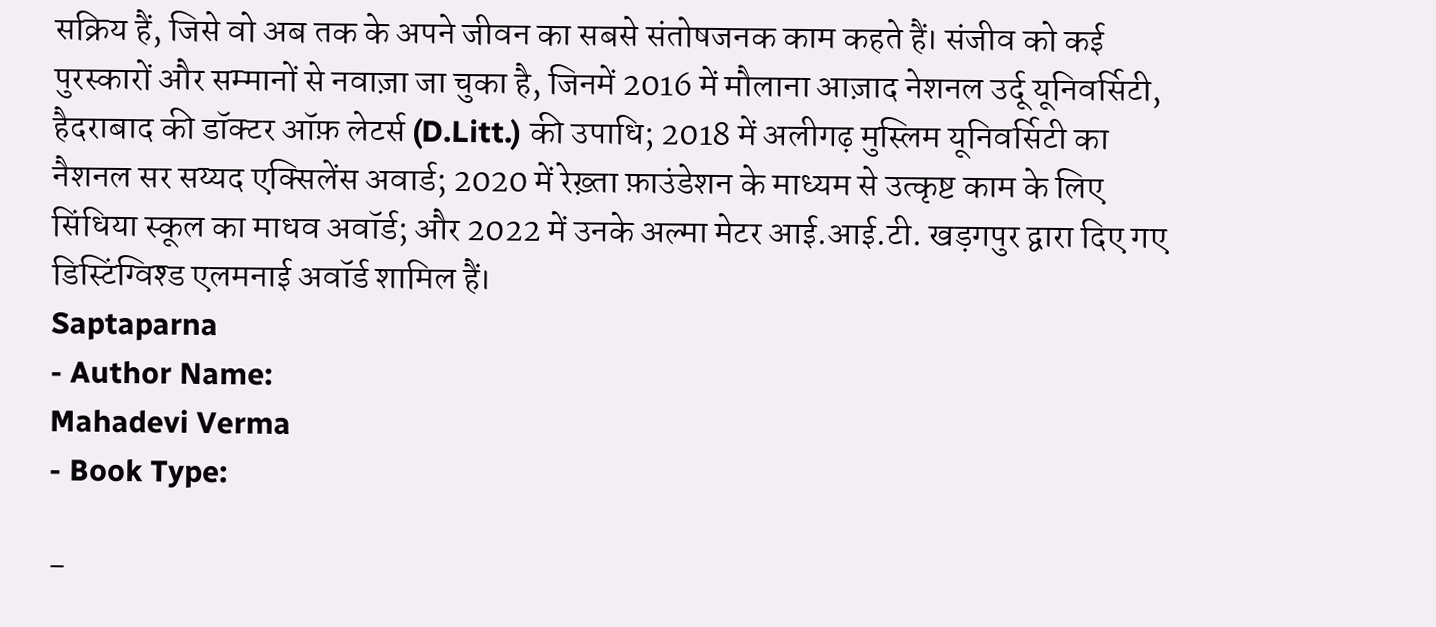सक्रिय हैं, जिसे वो अब तक के अपने जीवन का सबसे संतोषजनक काम कहते हैं। संजीव को कई पुरस्कारों और सम्मानों से नवाज़ा जा चुका है, जिनमें 2016 में मौलाना आज़ाद नेशनल उर्दू यूनिवर्सिटी, हैदराबाद की डॉक्टर ऑफ़ लेटर्स (D.Litt.) की उपाधि; 2018 में अलीगढ़ मुस्लिम यूनिवर्सिटी का नैशनल सर सय्यद एक्सिलेंस अवार्ड; 2020 में रेख़्ता फ़ाउंडेशन के माध्यम से उत्कृष्ट काम के लिए सिंधिया स्कूल का माधव अवॉर्ड; और 2022 में उनके अल्मा मेटर आई.आई.टी. खड़गपुर द्वारा दिए गए डिस्टिंग्विश्ड एलमनाई अवॉर्ड शामिल हैं।
Saptaparna
- Author Name:
Mahadevi Verma
- Book Type:

-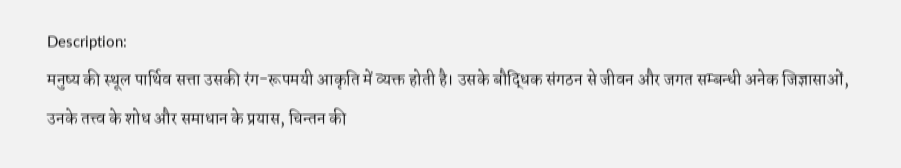Description:
मनुष्य की स्थूल पार्थिव सत्ता उसकी रंग-रूपमयी आकृति में व्यक्त होती है। उसके बौद्धिक संगठन से जीवन और जगत सम्बन्धी अनेक जिज्ञासाओं, उनके तत्त्व के शोध और समाधान के प्रयास, चिन्तन की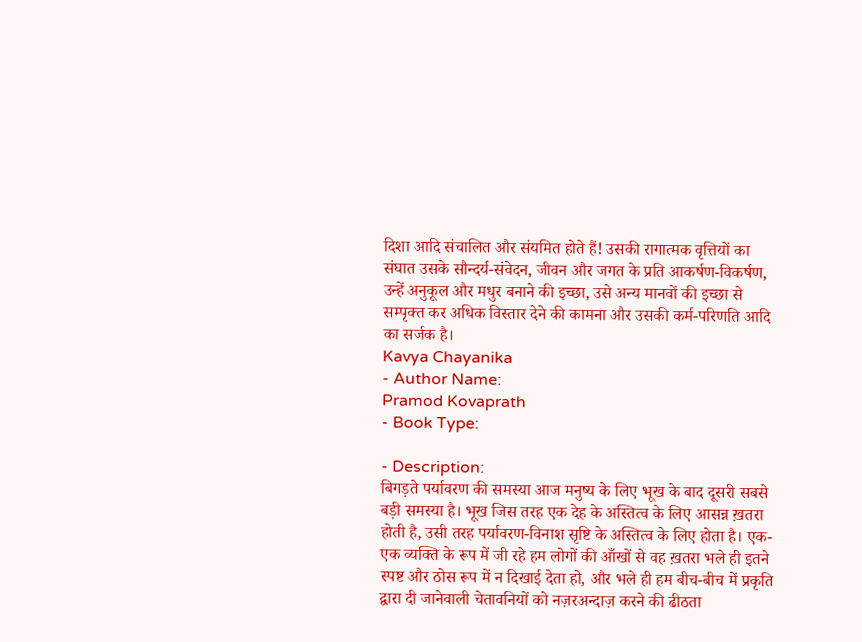दिशा आदि संचालित और संयमित होते हैं! उसकी रागात्मक वृत्तियों का संघात उसके सौन्दर्य-संवेदन, जीवन और जगत के प्रति आकर्षण-विकर्षण, उन्हें अनुकूल और मधुर बनाने की इच्छा, उसे अन्य मानवों की इच्छा से सम्पृक्त कर अधिक विस्तार देने की कामना और उसकी कर्म-परिणति आदि का सर्जक है।
Kavya Chayanika
- Author Name:
Pramod Kovaprath
- Book Type:

- Description:
बिगड़ते पर्यावरण की समस्या आज मनुष्य के लिए भूख के बाद दूसरी सबसे बड़ी समस्या है। भूख जिस तरह एक देह के अस्तित्व के लिए आसन्न ख़तरा होती है, उसी तरह पर्यावरण-विनाश सृष्टि के अस्तित्व के लिए होता है। एक-एक व्यक्ति के रूप में जी रहे हम लोगों की आँखों से वह ख़तरा भले ही इतने स्पष्ट और ठोस रूप में न दिखाई देता हो, और भले ही हम बीच-बीच में प्रकृति द्वारा दी जानेवाली चेतावनियों को नज़रअन्दाज़ करने की ढीठता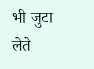भी जुटा लेते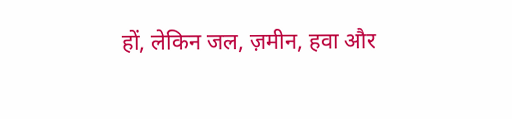हों, लेकिन जल, ज़मीन, हवा और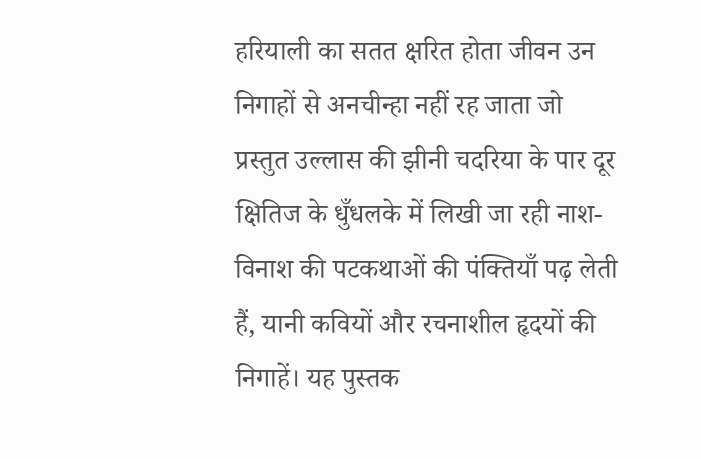हरियाली का सतत क्षरित होता जीवन उन निगाहों से अनचीन्हा नहीं रह जाता जो प्रस्तुत उल्लास की झीनी चदरिया के पार दूर क्षितिज के धुँधलके में लिखी जा रही नाश-विनाश की पटकथाओं की पंक्तियाँ पढ़ लेती हैं, यानी कवियों और रचनाशील हृदयों की निगाहें। यह पुस्तक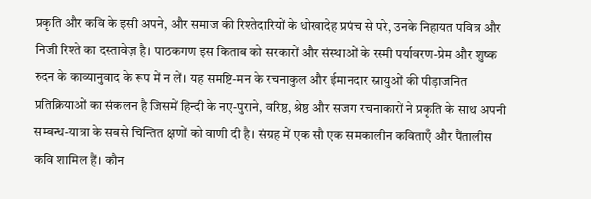प्रकृति और कवि के इसी अपने, और समाज की रिश्तेदारियों के धोखादेह प्रपंच से परे, उनके निहायत पवित्र और निजी रिश्ते का दस्तावेज़ है। पाठकगण इस किताब को सरकारों और संस्थाओं के रस्मी पर्यावरण-प्रेम और शुष्क रुदन के काव्यानुवाद के रूप में न लें। यह समष्टि-मन के रचनाकुल और ईमानदार स्नायुओं की पीड़ाजनित प्रतिक्रियाओं का संकलन है जिसमें हिन्दी के नए-पुराने, वरिष्ठ, श्रेष्ठ और सजग रचनाकारों ने प्रकृति के साथ अपनी सम्बन्ध-यात्रा के सबसे चिन्तित क्षणों को वाणी दी है। संग्रह में एक सौ एक समकालीन कविताएँ और पैंतालीस कवि शामिल हैं। कौन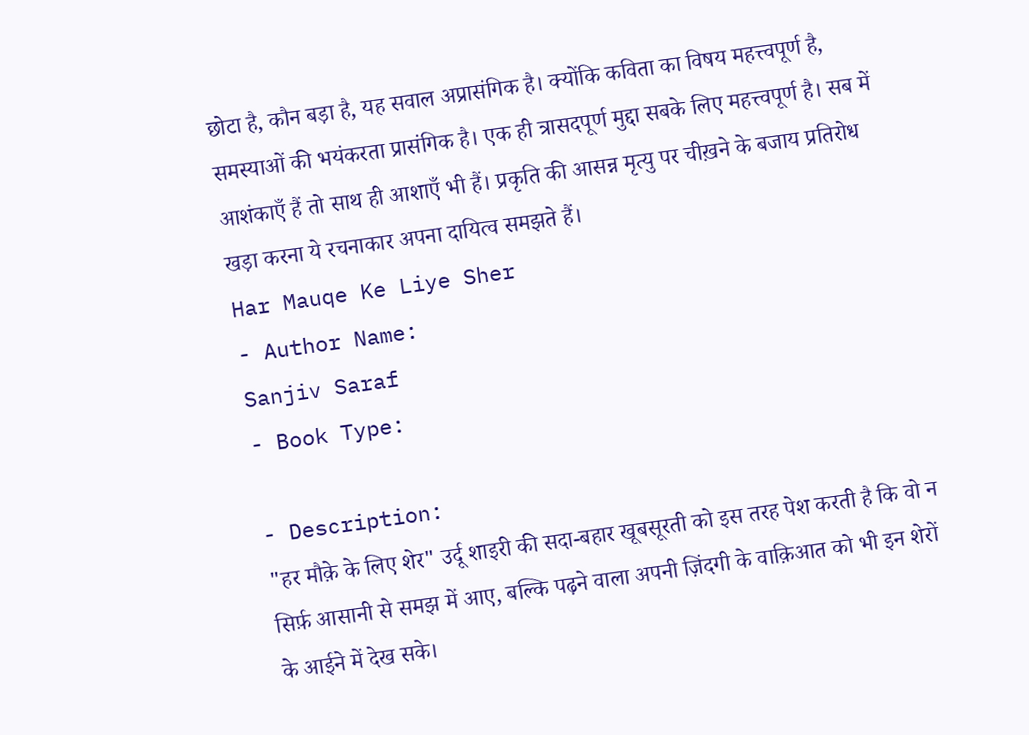छोटा है, कौन बड़ा है, यह सवाल अप्रासंगिक है। क्योंकि कविता का विषय महत्त्वपूर्ण है, समस्याओं की भयंकरता प्रासंगिक है। एक ही त्रासदपूर्ण मुद्दा सबके लिए महत्त्वपूर्ण है। सब में आशंकाएँ हैं तो साथ ही आशाएँ भी हैं। प्रकृति की आसन्न मृत्यु पर चीख़ने के बजाय प्रतिरोध खड़ा करना ये रचनाकार अपना दायित्व समझते हैं।
Har Mauqe Ke Liye Sher
- Author Name:
Sanjiv Saraf
- Book Type:

- Description:
"हर मौक़े के लिए शेर" उर्दू शाइरी की सदा-बहार खूबसूरती को इस तरह पेश करती है कि वो न सिर्फ़ आसानी से समझ में आए, बल्कि पढ़ने वाला अपनी ज़िंदगी के वाक़िआत को भी इन शेरों के आईने में देख सके।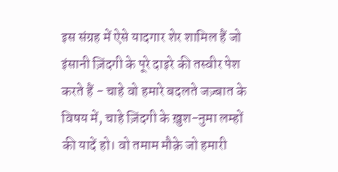इस संग्रह में ऐसे यादगार शेर शामिल हैं जो इंसानी ज़िंदगी के पूरे दाइरे की तस्वीर पेश करते हैं - चाहे वो हमारे बदलते जज़्बात के विषय में, चाहे ज़िंदगी के ख़ुश-नुमा लम्हों की यादें हो। वो तमाम मौक़े जो हमारी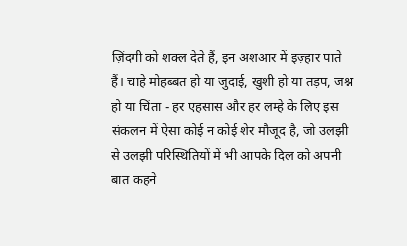ज़िंदगी को शक्ल देते हैं, इन अशआर में इज़्हार पाते हैं। चाहे मोहब्बत हो या जुदाई, खुशी हो या तड़प, जश्न हो या चिंता - हर एहसास और हर लम्हे के लिए इस संकलन में ऐसा कोई न कोई शेर मौजूद है, जो उलझी से उलझी परिस्थितियों में भी आपके दिल को अपनी बात कहने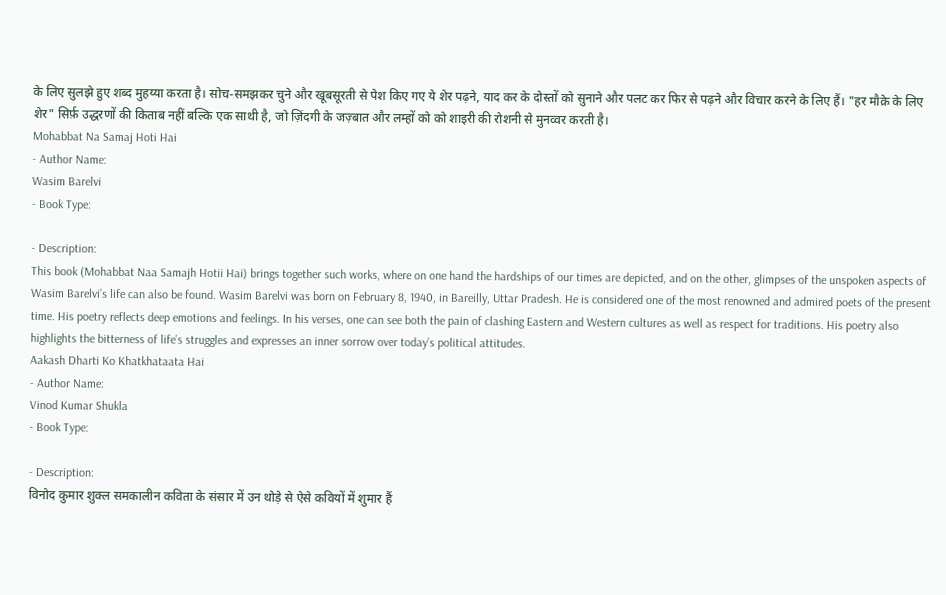के लिए सुलझे हुए शब्द मुहय्या करता है। सोच-समझकर चुने और खूबसूरती से पेश किए गए ये शेर पढ़ने, याद कर के दोस्तों को सुनाने और पलट कर फिर से पढ़ने और विचार करने के लिए हैं। "हर मौक़े के लिए शेर" सिर्फ़ उद्धरणों की किताब नहीं बल्कि एक साथी है, जो ज़िंदगी के जज़्बात और लम्हों को को शाइरी की रोशनी से मुनव्वर करती है।
Mohabbat Na Samaj Hoti Hai
- Author Name:
Wasim Barelvi
- Book Type:

- Description:
This book (Mohabbat Naa Samajh Hotii Hai) brings together such works, where on one hand the hardships of our times are depicted, and on the other, glimpses of the unspoken aspects of Wasim Barelvi’s life can also be found. Wasim Barelvi was born on February 8, 1940, in Bareilly, Uttar Pradesh. He is considered one of the most renowned and admired poets of the present time. His poetry reflects deep emotions and feelings. In his verses, one can see both the pain of clashing Eastern and Western cultures as well as respect for traditions. His poetry also highlights the bitterness of life’s struggles and expresses an inner sorrow over today’s political attitudes.
Aakash Dharti Ko Khatkhataata Hai
- Author Name:
Vinod Kumar Shukla
- Book Type:

- Description:
विनोद कुमार शुक्ल समकालीन कविता के संसार में उन थोड़े से ऐसे कवियों में शुमार हैं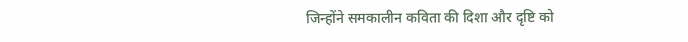जिन्होंने समकालीन कविता की दिशा और दृष्टि को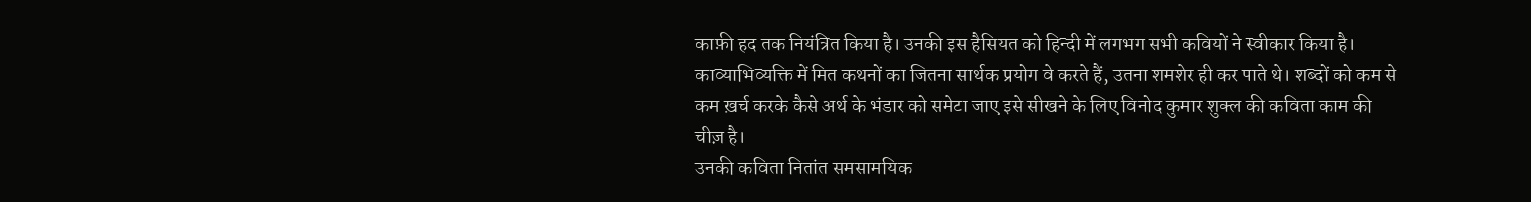काफ़ी हद तक नियंत्रित किया है। उनकी इस हैसियत को हिन्दी में लगभग सभी कवियों ने स्वीकार किया है।
काव्याभिव्यक्ति में मित कथनों का जितना सार्थक प्रयोग वे करते हैं, उतना शमशेर ही कर पाते थे। शब्दों को कम से कम ख़र्च करके कैसे अर्थ के भंडार को समेटा जाए इसे सीखने के लिए विनोद कुमार शुक्ल की कविता काम की चीज़ है।
उनकी कविता नितांत समसामयिक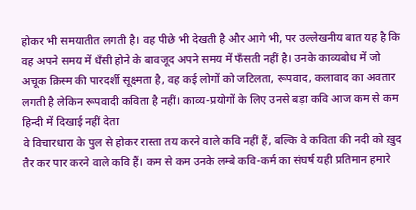होकर भी समयातीत लगती है। वह पीछे भी देखती है और आगे भी, पर उल्लेखनीय बात यह है कि वह अपने समय में धँसी होने के बावजूद अपने समय में फँसती नहीं है। उनके काव्यबोध में जो अचूक क़िस्म की पारदर्शी सूक्ष्मता है, वह कई लोगों को जटिलता, रूपवाद, कलावाद का अवतार लगती है लेकिन रूपवादी कविता है नहीं। काव्य-प्रयोगों के लिए उनसे बड़ा कवि आज कम से कम हिन्दी में दिखाई नहीं देता
वे विचारधारा के पुल से होकर रास्ता तय करने वाले कवि नहीं हैं, बल्कि वे कविता की नदी को ख़ुद तैर कर पार करने वाले कवि हैं। कम से कम उनके लम्बे कवि-कर्म का संघर्ष यही प्रतिमान हमारे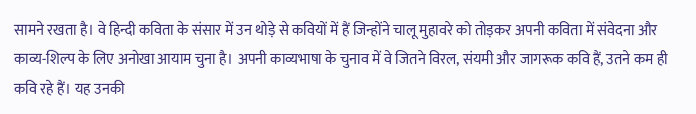सामने रखता है। वे हिन्दी कविता के संसार में उन थोड़े से कवियों में हैं जिन्होंने चालू मुहावरे को तोड़कर अपनी कविता में संवेदना और काव्य-शिल्प के लिए अनोखा आयाम चुना है। अपनी काव्यभाषा के चुनाव में वे जितने विरल, संयमी और जागरूक कवि हैं, उतने कम ही कवि रहे हैं। यह उनकी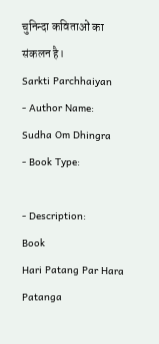चुनिन्दा कविताओं का संकलन है।
Sarkti Parchhaiyan
- Author Name:
Sudha Om Dhingra
- Book Type:

- Description:
Book
Hari Patang Par Hara Patanga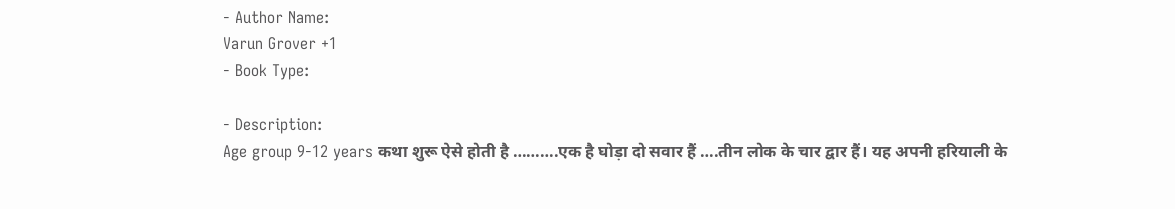- Author Name:
Varun Grover +1
- Book Type:

- Description:
Age group 9-12 years कथा शुरू ऐसे होती है ……….एक है घोड़ा दो सवार हैं ….तीन लोक के चार द्वार हैं। यह अपनी हरियाली के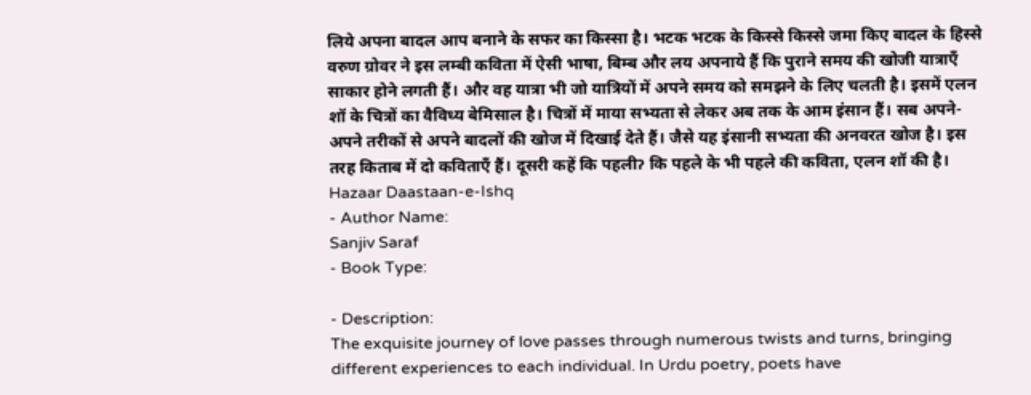लिये अपना बादल आप बनाने के सफर का किस्सा है। भटक भटक के किस्से किस्से जमा किए बादल के हिस्से वरुण ग्रोवर ने इस लम्बी कविता में ऐसी भाषा, बिम्ब और लय अपनाये हैं कि पुराने समय की खोजी यात्राएँ साकार होने लगती हैं। और वह यात्रा भी जो यात्रियों में अपने समय को समझने के लिए चलती है। इसमें एलन शॉ के चित्रों का वैविध्य बेमिसाल है। चित्रों में माया सभ्यता से लेकर अब तक के आम इंसान हैं। सब अपने-अपने तरीकों से अपने बादलों की खोज में दिखाई देते हैं। जैसे यह इंसानी सभ्यता की अनवरत खोज है। इस तरह किताब में दो कविताएँ हैं। दूसरी कहें कि पहलीॽ कि पहले के भी पहले की कविता, एलन शॉ की है।
Hazaar Daastaan-e-Ishq
- Author Name:
Sanjiv Saraf
- Book Type:

- Description:
The exquisite journey of love passes through numerous twists and turns, bringing different experiences to each individual. In Urdu poetry, poets have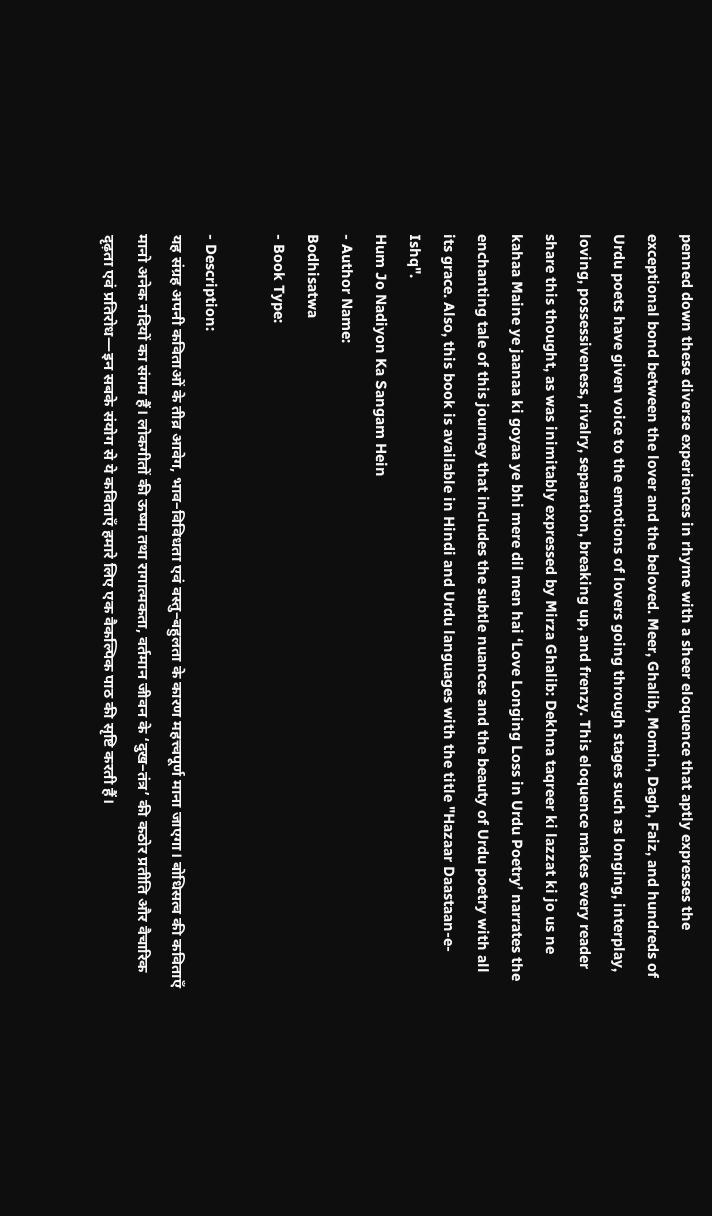penned down these diverse experiences in rhyme with a sheer eloquence that aptly expresses the exceptional bond between the lover and the beloved. Meer, Ghalib, Momin, Dagh, Faiz, and hundreds of Urdu poets have given voice to the emotions of lovers going through stages such as longing, interplay, loving, possessiveness, rivalry, separation, breaking up, and frenzy. This eloquence makes every reader share this thought, as was inimitably expressed by Mirza Ghalib: Dekhna taqreer ki lazzat ki jo us ne kahaa Maine ye jaanaa ki goyaa ye bhi mere dil men hai ‘Love Longing Loss in Urdu Poetry’ narrates the enchanting tale of this journey that includes the subtle nuances and the beauty of Urdu poetry with all its grace. Also, this book is available in Hindi and Urdu languages with the title "Hazaar Daastaan-e-Ishq".
Hum Jo Nadiyon Ka Sangam Hein
- Author Name:
Bodhisatwa
- Book Type:

- Description:
यह संग्रह अपनी कविताओं के तीव्र आवेग, भाव–विविधता एवं वस्तु–बहुलता के कारण महत्त्वपूर्ण माना जाएगा। बोधिसत्व की कविताएँ मानो अनेक नदियों का संगम हैं। लोकगीतों की ऊष्मा तथा रागात्मकता, वर्तमान जीवन के ‘दुख–तंत्र’ की कठोर प्रतीति और वैचारिक दृढ़ता एवं प्रतिरोध—इन सबके संयोग से ये कविताएँ हमारे लिए एक वैकल्पिक पाठ की सृष्टि करती हैं।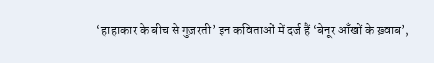‘हाहाकार के बीच से गुज़रती’ इन कविताओं में दर्ज हैं ‘बेनूर आँखों के ख़्वाब’,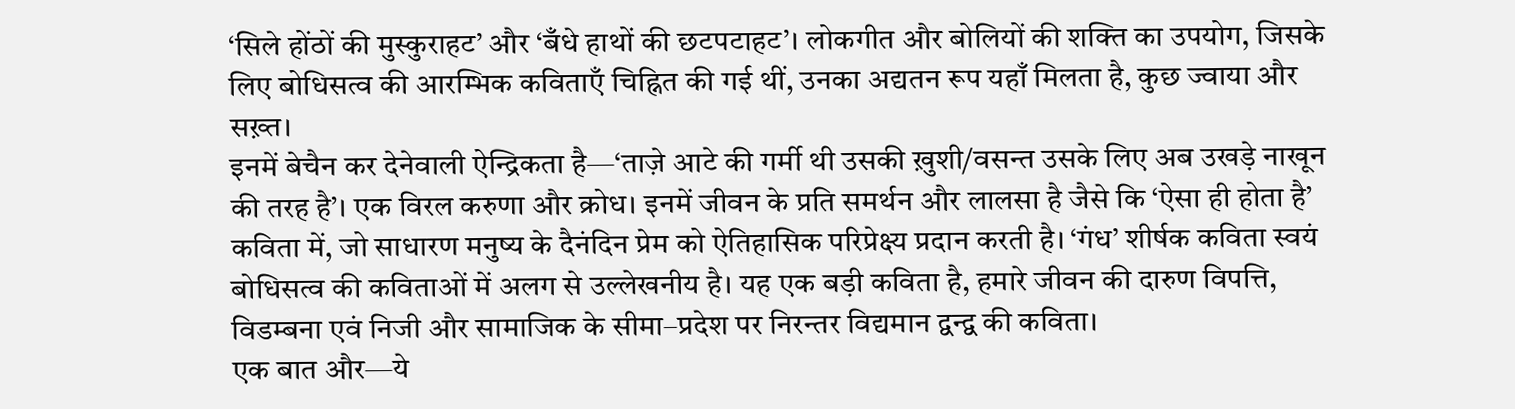‘सिले होंठों की मुस्कुराहट’ और ‘बँधे हाथों की छटपटाहट’। लोकगीत और बोलियों की शक्ति का उपयोग, जिसके लिए बोधिसत्व की आरम्भिक कविताएँ चिह्नित की गई थीं, उनका अद्यतन रूप यहाँ मिलता है, कुछ ज्वाया और सख़्त।
इनमें बेचैन कर देनेवाली ऐन्द्रिकता है—‘ताज़े आटे की गर्मी थी उसकी ख़ुशी/वसन्त उसके लिए अब उखड़े नाखून की तरह है’। एक विरल करुणा और क्रोध। इनमें जीवन के प्रति समर्थन और लालसा है जैसे कि ‘ऐसा ही होता है’ कविता में, जो साधारण मनुष्य के दैनंदिन प्रेम को ऐतिहासिक परिप्रेक्ष्य प्रदान करती है। ‘गंध’ शीर्षक कविता स्वयं बोधिसत्व की कविताओं में अलग से उल्लेखनीय है। यह एक बड़ी कविता है, हमारे जीवन की दारुण विपत्ति, विडम्बना एवं निजी और सामाजिक के सीमा–प्रदेश पर निरन्तर विद्यमान द्वन्द्व की कविता।
एक बात और—ये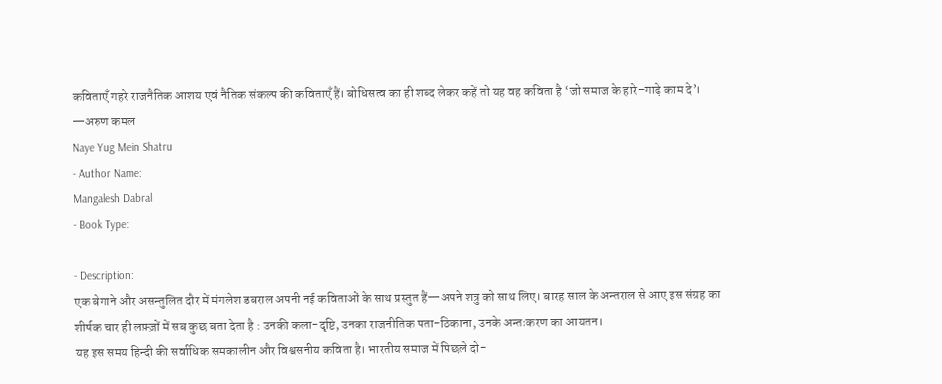कविताएँ गहरे राजनैतिक आशय एवं नैतिक संकल्प की कविताएँ हैं। बोधिसत्व का ही शब्द लेकर कहें तो यह वह कविता है ‘जो समाज के हारे–गाढ़े काम दे’।
—अरुण कमल
Naye Yug Mein Shatru
- Author Name:
Mangalesh Dabral
- Book Type:

- Description:
एक बेगाने और असन्तुलित दौर में मंगलेश डबराल अपनी नई कविताओं के साथ प्रस्तुत हैं—अपने शत्रु को साथ लिए। बारह साल के अन्तराल से आए इस संग्रह का शीर्षक चार ही लफ़्ज़ों में सब कुछ बता देता है : उनकी कला-दृष्टि, उनका राजनीतिक पता-ठिकाना, उनके अन्तःकरण का आयतन।
यह इस समय हिन्दी की सर्वाधिक समकालीन और विश्वसनीय कविता है। भारतीय समाज में पिछले दो-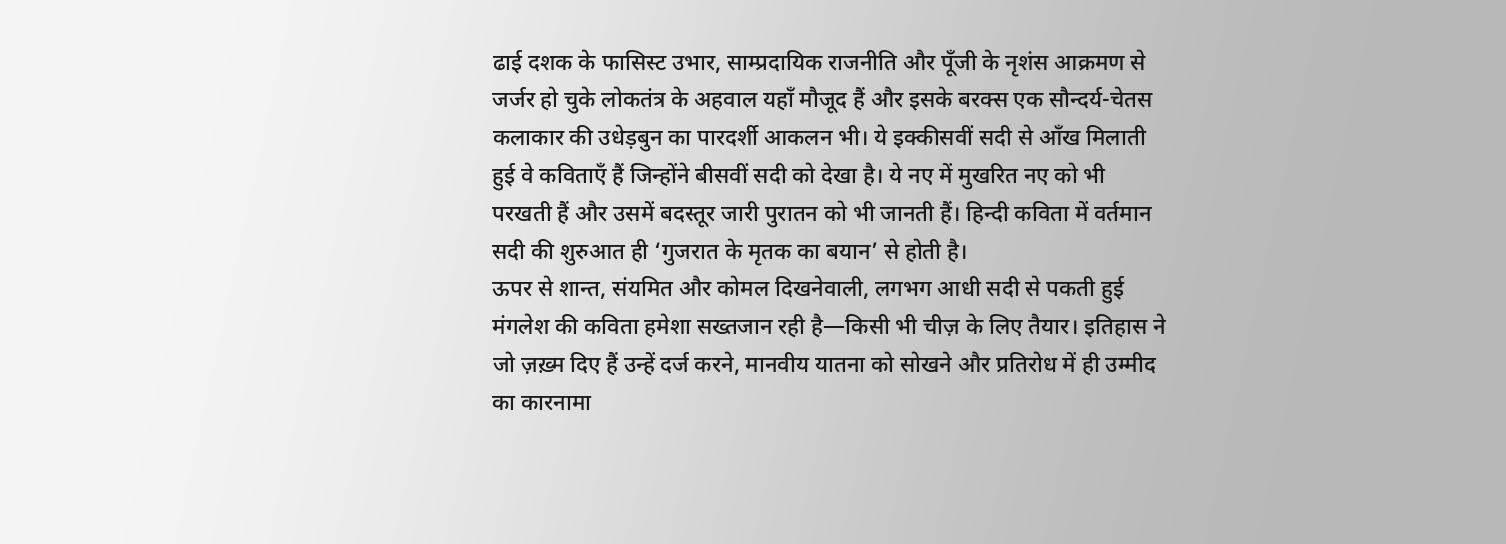ढाई दशक के फासिस्ट उभार, साम्प्रदायिक राजनीति और पूँजी के नृशंस आक्रमण से जर्जर हो चुके लोकतंत्र के अहवाल यहाँ मौजूद हैं और इसके बरक्स एक सौन्दर्य-चेतस कलाकार की उधेड़बुन का पारदर्शी आकलन भी। ये इक्कीसवीं सदी से आँख मिलाती हुई वे कविताएँ हैं जिन्होंने बीसवीं सदी को देखा है। ये नए में मुखरित नए को भी परखती हैं और उसमें बदस्तूर जारी पुरातन को भी जानती हैं। हिन्दी कविता में वर्तमान सदी की शुरुआत ही ‘गुजरात के मृतक का बयान’ से होती है।
ऊपर से शान्त, संयमित और कोमल दिखनेवाली, लगभग आधी सदी से पकती हुई मंगलेश की कविता हमेशा सख्तजान रही है—किसी भी चीज़ के लिए तैयार। इतिहास ने जो ज़ख़्म दिए हैं उन्हें दर्ज करने, मानवीय यातना को सोखने और प्रतिरोध में ही उम्मीद का कारनामा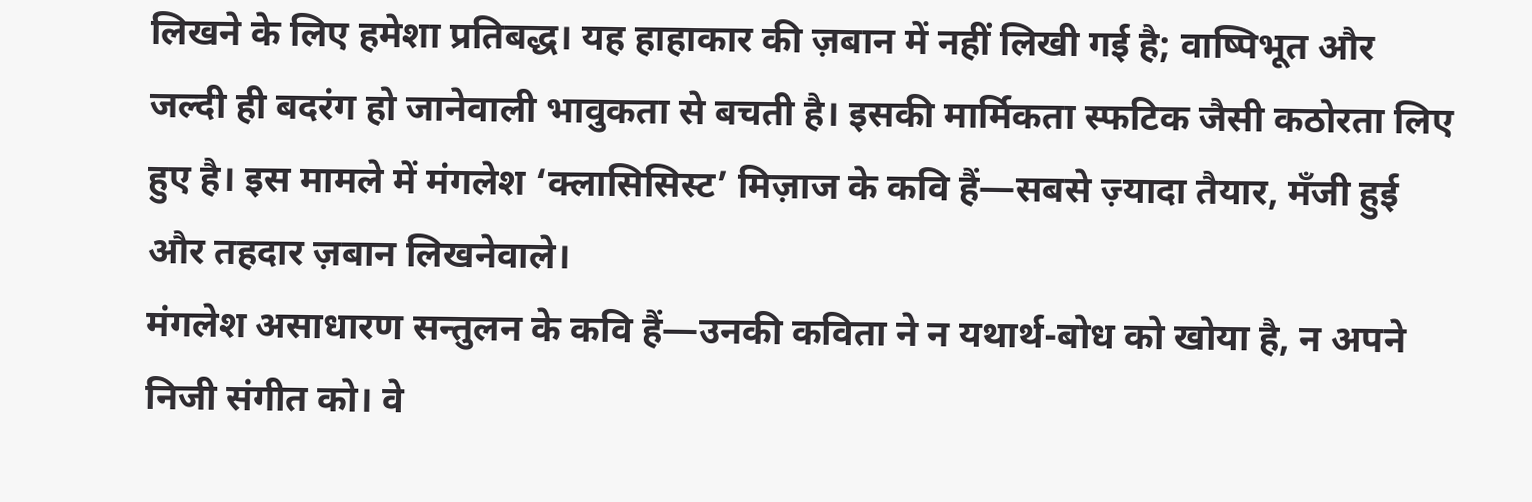लिखने के लिए हमेशा प्रतिबद्ध। यह हाहाकार की ज़बान में नहीं लिखी गई है; वाष्पिभूत और जल्दी ही बदरंग हो जानेवाली भावुकता से बचती है। इसकी मार्मिकता स्फटिक जैसी कठोरता लिए हुए है। इस मामले में मंगलेश ‘क्लासिसिस्ट’ मिज़ाज के कवि हैं—सबसे ज़्यादा तैयार, मँजी हुई और तहदार ज़बान लिखनेवाले।
मंगलेश असाधारण सन्तुलन के कवि हैं—उनकी कविता ने न यथार्थ-बोध को खोया है, न अपने निजी संगीत को। वे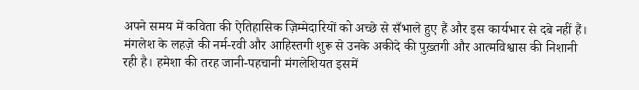अपने समय में कविता की ऐतिहासिक ज़िम्मेदारियों को अच्छे से सँभाले हुए हैं और इस कार्यभार से दबे नहीं हैं। मंगलेश के लहज़े की नर्म-रवी और आहिस्तगी शुरू से उनके अकीदे की पुख़्तगी और आत्मविश्वास की निशानी रही है। हमेशा की तरह जानी-पहचानी मंगलेशियत इसमें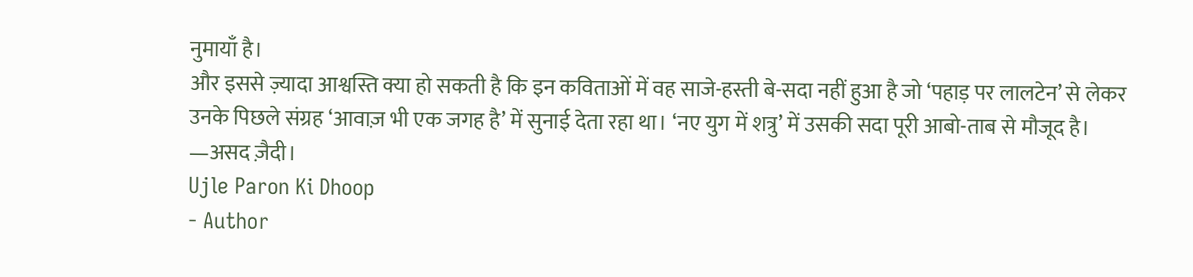नुमायाँ है।
और इससे ज़्यादा आश्वस्ति क्या हो सकती है कि इन कविताओं में वह साजे-हस्ती बे-सदा नहीं हुआ है जो ‘पहाड़ पर लालटेन’ से लेकर उनके पिछले संग्रह ‘आवाज़ भी एक जगह है’ में सुनाई देता रहा था। ‘नए युग में शत्रु’ में उसकी सदा पूरी आबो-ताब से मौजूद है।
—असद ज़ैदी।
Ujle Paron Ki Dhoop
- Author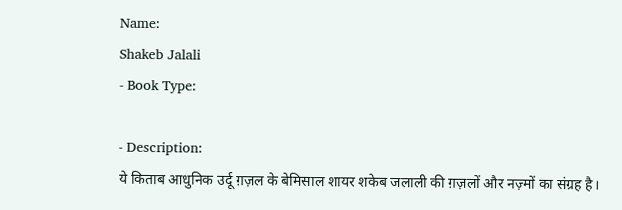Name:
Shakeb Jalali
- Book Type:

- Description:
ये किताब आधुनिक उर्दू ग़ज़ल के बेमिसाल शायर शकेब जलाली की ग़ज़लों और नज़्मों का संग्रह है।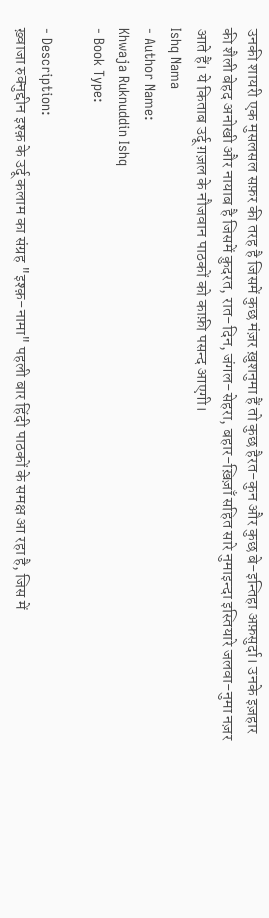उनकी शायरी एक मुसलसल सफ़र की तरह है जिसमें कुछ मंज़र ख़ुशनुमा हैं तो कुछ हैरत-कुन और कुछ बे-इन्तिहा अफ़सुर्दा। उनके इज़हार की शैली बेहद अनोखी और नायाब है जिसमें क़ुदरत, रात-दिन, जंगल-सेहरा, बहार-ख़िज़ाँ सहित सारे नुमाइन्दा इस्तियारे जलवा-नुमा नज़र आते हैं। ये किताब उर्दू ग़ज़ल के नौजवान पाठकों को काफ़ी पसन्द आएगी।
Ishq Nama
- Author Name:
Khwaja Ruknuddin Ishq
- Book Type:

- Description:
ख़्वाजा रुक्नुद्दीन इश्क़ के उर्दू कलाम का संग्रह "इश्क़-नामा" पहली बार हिंदी पाठकों के समक्ष आ रहा है, जिस में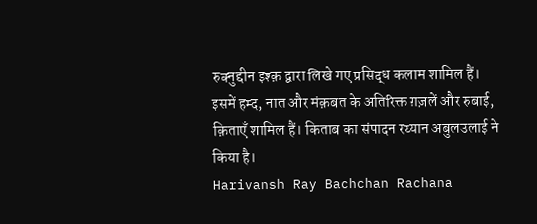रुक्नुद्दीन इश्क़ द्वारा लिखे गए प्रसिद्ध कलाम शामिल हैं। इसमें हम्द, नात और मंक़बत के अतिरिक्त ग़ज़लें और रुबाई, क़िताएँ शामिल हैं। किताब का संपादन रय्यान अबुलउलाई ने किया है।
Harivansh Ray Bachchan Rachana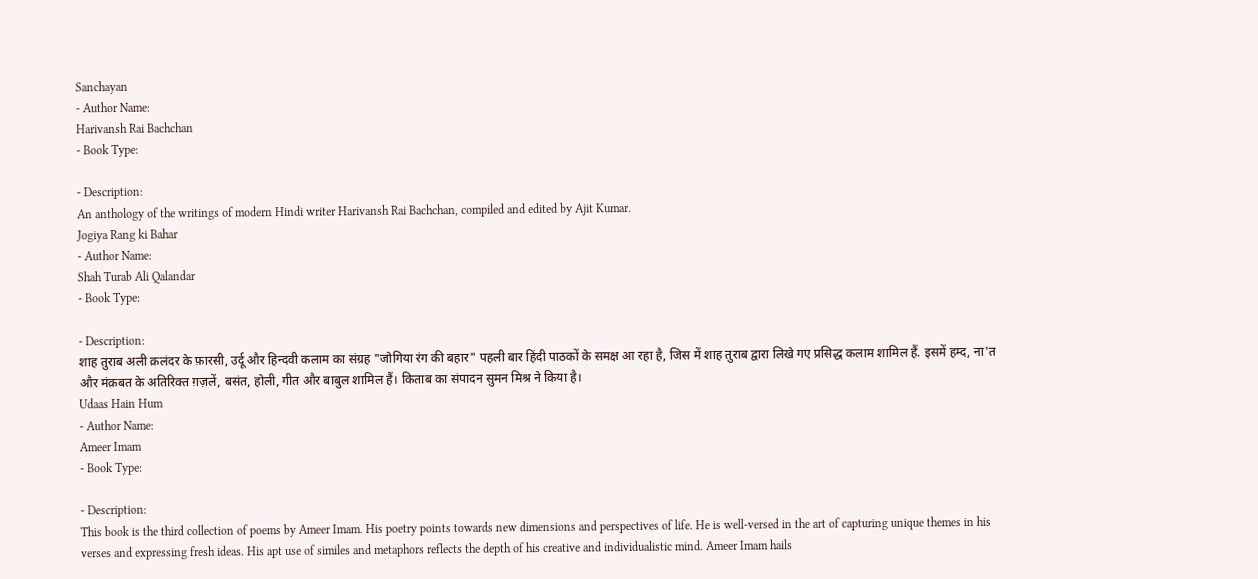Sanchayan
- Author Name:
Harivansh Rai Bachchan
- Book Type:

- Description:
An anthology of the writings of modern Hindi writer Harivansh Rai Bachchan, compiled and edited by Ajit Kumar.
Jogiya Rang ki Bahar
- Author Name:
Shah Turab Ali Qalandar
- Book Type:

- Description:
शाह तुराब अली क़लंदर के फ़ारसी, उर्दू और हिन्दवी कलाम का संग्रह "जोगिया रंग की बहार" पहली बार हिंदी पाठकों के समक्ष आ रहा है, जिस में शाह तुराब द्वारा लिखे गए प्रसिद्ध कलाम शामिल हैं. इसमें हम्द, ना'त और मंक़बत के अतिरिक्त ग़ज़लें, बसंत, होली, गीत और बाबुल शामिल हैं। किताब का संपादन सुमन मिश्र ने किया है।
Udaas Hain Hum
- Author Name:
Ameer Imam
- Book Type:

- Description:
This book is the third collection of poems by Ameer Imam. His poetry points towards new dimensions and perspectives of life. He is well-versed in the art of capturing unique themes in his verses and expressing fresh ideas. His apt use of similes and metaphors reflects the depth of his creative and individualistic mind. Ameer Imam hails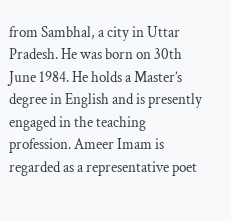from Sambhal, a city in Uttar Pradesh. He was born on 30th June 1984. He holds a Master’s degree in English and is presently engaged in the teaching profession. Ameer Imam is regarded as a representative poet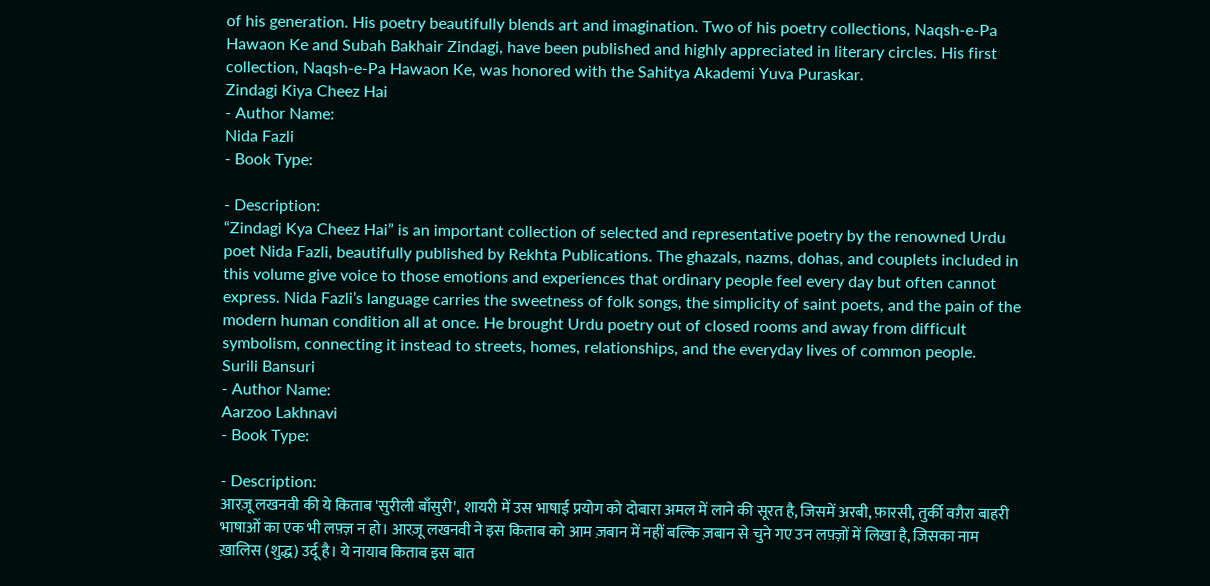of his generation. His poetry beautifully blends art and imagination. Two of his poetry collections, Naqsh-e-Pa Hawaon Ke and Subah Bakhair Zindagi, have been published and highly appreciated in literary circles. His first collection, Naqsh-e-Pa Hawaon Ke, was honored with the Sahitya Akademi Yuva Puraskar.
Zindagi Kiya Cheez Hai
- Author Name:
Nida Fazli
- Book Type:

- Description:
“Zindagi Kya Cheez Hai” is an important collection of selected and representative poetry by the renowned Urdu poet Nida Fazli, beautifully published by Rekhta Publications. The ghazals, nazms, dohas, and couplets included in this volume give voice to those emotions and experiences that ordinary people feel every day but often cannot express. Nida Fazli’s language carries the sweetness of folk songs, the simplicity of saint poets, and the pain of the modern human condition all at once. He brought Urdu poetry out of closed rooms and away from difficult symbolism, connecting it instead to streets, homes, relationships, and the everyday lives of common people.
Surili Bansuri
- Author Name:
Aarzoo Lakhnavi
- Book Type:

- Description:
आरज़ू लखनवी की ये किताब 'सुरीली बाँसुरी', शायरी में उस भाषाई प्रयोग को दोबारा अमल में लाने की सूरत है, जिसमें अरबी, फ़ारसी, तुर्की वग़ैरा बाहरी भाषाओं का एक भी लफ़्ज़ न हो। आरज़ू लखनवी ने इस किताब को आम ज़बान में नहीं बल्कि ज़बान से चुने गए उन लफ़्ज़ों में लिखा है, जिसका नाम ख़ालिस (शुद्ध) उर्दू है। ये नायाब किताब इस बात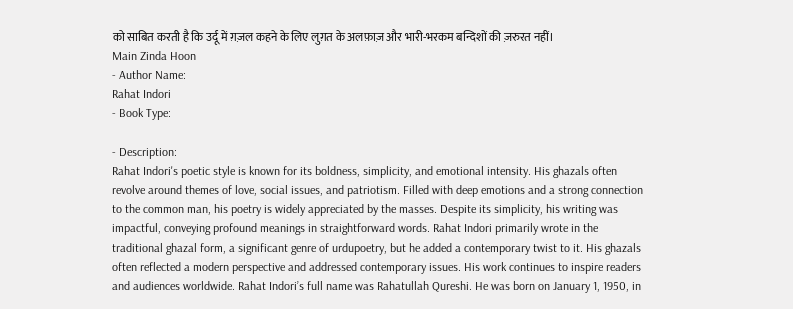को साबित करती है कि उर्दू में ग़ज़ल कहने के लिए लुग़त के अलफ़ाज़ और भारी-भरकम बन्दिशों की ज़रुरत नहीं।
Main Zinda Hoon
- Author Name:
Rahat Indori
- Book Type:

- Description:
Rahat Indori's poetic style is known for its boldness, simplicity, and emotional intensity. His ghazals often revolve around themes of love, social issues, and patriotism. Filled with deep emotions and a strong connection to the common man, his poetry is widely appreciated by the masses. Despite its simplicity, his writing was impactful, conveying profound meanings in straightforward words. Rahat Indori primarily wrote in the traditional ghazal form, a significant genre of urdupoetry, but he added a contemporary twist to it. His ghazals often reflected a modern perspective and addressed contemporary issues. His work continues to inspire readers and audiences worldwide. Rahat Indori’s full name was Rahatullah Qureshi. He was born on January 1, 1950, in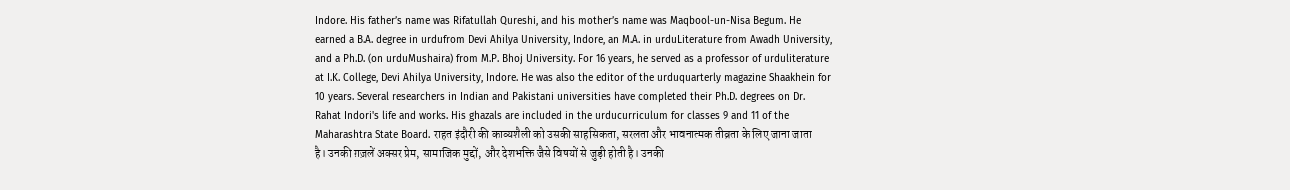Indore. His father’s name was Rifatullah Qureshi, and his mother’s name was Maqbool-un-Nisa Begum. He earned a B.A. degree in urdufrom Devi Ahilya University, Indore, an M.A. in urduLiterature from Awadh University, and a Ph.D. (on urduMushaira) from M.P. Bhoj University. For 16 years, he served as a professor of urduliterature at I.K. College, Devi Ahilya University, Indore. He was also the editor of the urduquarterly magazine Shaakhein for 10 years. Several researchers in Indian and Pakistani universities have completed their Ph.D. degrees on Dr. Rahat Indori's life and works. His ghazals are included in the urducurriculum for classes 9 and 11 of the Maharashtra State Board. राहत इंदौरी की काव्यशैली को उसकी साहसिकता, सरलता और भावनात्मक तीव्रता के लिए जाना जाता है। उनकी ग़ज़लें अक्सर प्रेम, सामाजिक मुद्दों, और देशभक्ति जैसे विषयों से जुड़ी होती है। उनकी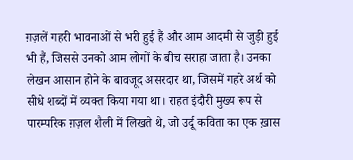ग़ज़लें गहरी भावनाओं से भरी हुई हैं और आम आदमी से जुड़ी हुई भी हैं, जिससे उनको आम लोगों के बीच सराहा जाता है। उनका लेखन आसान होने के बावजूद असरदार था, जिसमें गहरे अर्थ को सीधे शब्दों में व्यक्त किया गया था। राहत इंदौरी मुख्य रूप से पारम्परिक ग़ज़ल शैली में लिखते थे, जो उर्दू कविता का एक ख़ास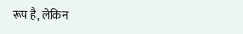रूप है, लेकिन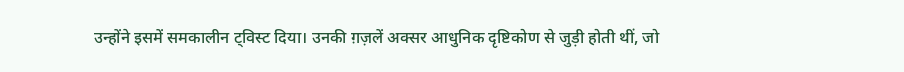उन्होंने इसमें समकालीन ट्विस्ट दिया। उनकी ग़ज़लें अक्सर आधुनिक दृष्टिकोण से जुड़ी होती थीं, जो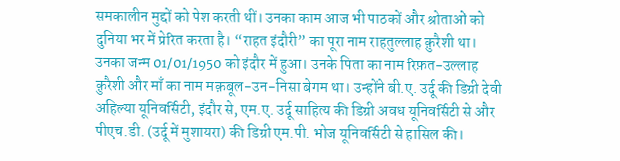समकालीन मुद्दों को पेश करती थीं। उनका काम आज भी पाठकों और श्रोताओं को दुनिया भर में प्रेरित करता है। “राहत इंदौरी” का पूरा नाम राहतुल्लाह क़ुरैशी था। उनका जन्म 01/01/1950 को इंदौर में हुआ। उनके पिता का नाम रिफ़त-उल्लाह क़ुरैशी और माँ का नाम मक़बूल-उन-निसा बेगम था। उन्होंने बी.ए. उर्दू की डिग्री देवी अहिल्या यूनिवर्सिटी, इंदौर से, एम.ए. उर्दू साहित्य की डिग्री अवध यूनिवर्सिटी से और पीएच.डी. (उर्दू में मुशायरा) की डिग्री एम.पी. भोज यूनिवर्सिटी से हासिल की।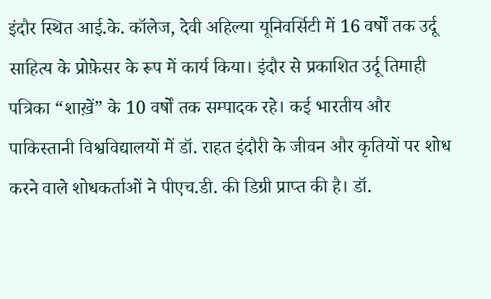इंदौर स्थित आई.के. कॉलेज, देवी अहिल्या यूनिवर्सिटी में 16 वर्षों तक उर्दू साहित्य के प्रोफ़ेसर के रूप में कार्य किया। इंदौर से प्रकाशित उर्दू तिमाही पत्रिका “शाख़ें” के 10 वर्षों तक सम्पादक रहे। कई भारतीय और पाकिस्तानी विश्वविद्यालयों में डॉ. राहत इंदौरी के जीवन और कृतियों पर शोध करने वाले शोधकर्ताओं ने पीएच.डी. की डिग्री प्राप्त की है। डॉ.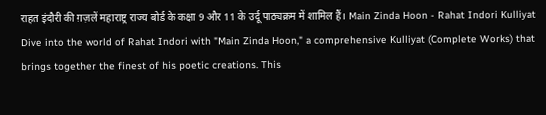राहत इंदौरी की ग़ज़लें महाराष्ट्र राज्य बोर्ड के कक्षा 9 और 11 के उर्दू पाठ्यक्रम में शामिल हैं। Main Zinda Hoon - Rahat Indori Kulliyat Dive into the world of Rahat Indori with "Main Zinda Hoon," a comprehensive Kulliyat (Complete Works) that brings together the finest of his poetic creations. This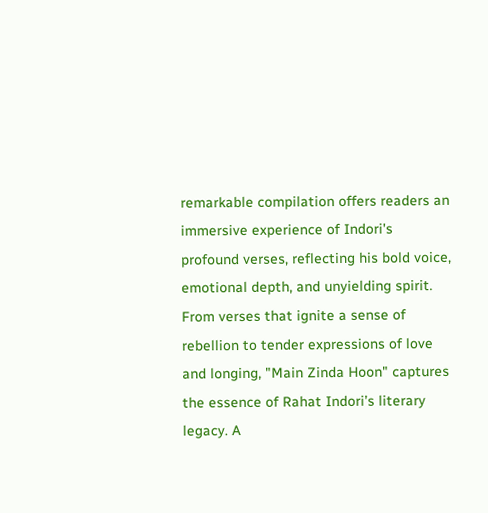remarkable compilation offers readers an immersive experience of Indori's profound verses, reflecting his bold voice, emotional depth, and unyielding spirit. From verses that ignite a sense of rebellion to tender expressions of love and longing, "Main Zinda Hoon" captures the essence of Rahat Indori’s literary legacy. A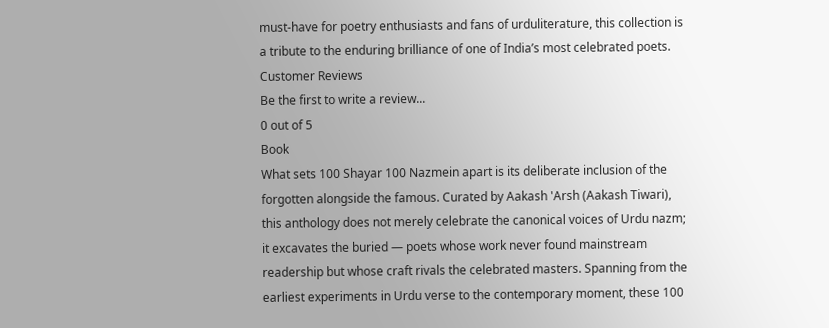must-have for poetry enthusiasts and fans of urduliterature, this collection is a tribute to the enduring brilliance of one of India’s most celebrated poets.
Customer Reviews
Be the first to write a review...
0 out of 5
Book
What sets 100 Shayar 100 Nazmein apart is its deliberate inclusion of the forgotten alongside the famous. Curated by Aakash 'Arsh (Aakash Tiwari), this anthology does not merely celebrate the canonical voices of Urdu nazm; it excavates the buried — poets whose work never found mainstream readership but whose craft rivals the celebrated masters. Spanning from the earliest experiments in Urdu verse to the contemporary moment, these 100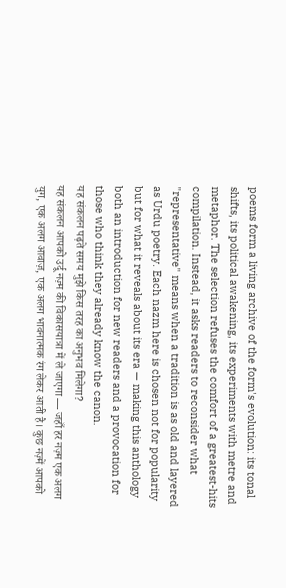poems form a living archive of the form's evolution: its tonal shifts, its political awakening, its experiments with metre and metaphor. The selection refuses the comfort of a greatest-hits compilation. Instead, it asks readers to reconsider what "representative" means when a tradition is as old and layered as Urdu poetry. Each nazm here is chosen not for popularity but for what it reveals about its era — making this anthology both an introduction for new readers and a provocation for those who think they already know the canon.
यह संकलन पढ़ते समय मुझे किस तरह का अनुभव मिलेगा?
यह संकलन आपको उर्दू नज़्म की विकासयात्रा में ले जाएगा — जहाँ हर नज़्म एक अलग युग, एक अलग आवाज़, एक अलग भावनात्मक रंग लेकर आती है। कुछ नज़्में आपको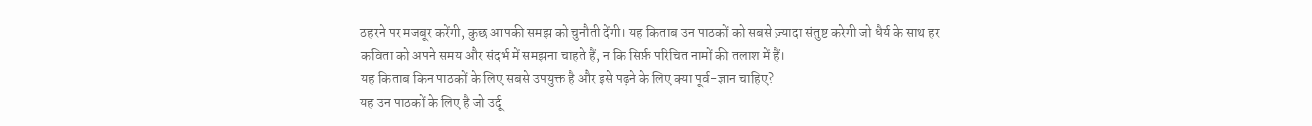ठहरने पर मजबूर करेंगी, कुछ आपकी समझ को चुनौती देंगी। यह किताब उन पाठकों को सबसे ज़्यादा संतुष्ट करेगी जो धैर्य के साथ हर कविता को अपने समय और संदर्भ में समझना चाहते हैं, न कि सिर्फ़ परिचित नामों की तलाश में हैं।
यह किताब किन पाठकों के लिए सबसे उपयुक्त है और इसे पढ़ने के लिए क्या पूर्व-ज्ञान चाहिए?
यह उन पाठकों के लिए है जो उर्दू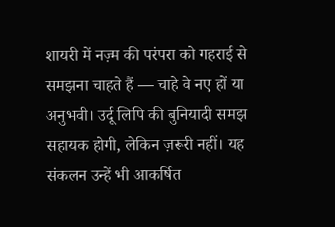शायरी में नज़्म की परंपरा को गहराई से समझना चाहते हैं — चाहे वे नए हों या अनुभवी। उर्दू लिपि की बुनियादी समझ सहायक होगी, लेकिन ज़रूरी नहीं। यह संकलन उन्हें भी आकर्षित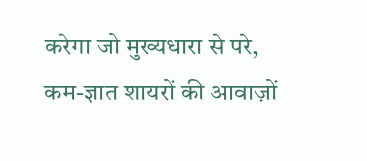करेगा जो मुख्यधारा से परे, कम-ज्ञात शायरों की आवाज़ों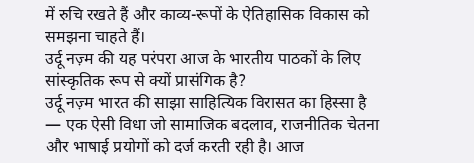में रुचि रखते हैं और काव्य-रूपों के ऐतिहासिक विकास को समझना चाहते हैं।
उर्दू नज़्म की यह परंपरा आज के भारतीय पाठकों के लिए सांस्कृतिक रूप से क्यों प्रासंगिक है?
उर्दू नज़्म भारत की साझा साहित्यिक विरासत का हिस्सा है — एक ऐसी विधा जो सामाजिक बदलाव, राजनीतिक चेतना और भाषाई प्रयोगों को दर्ज करती रही है। आज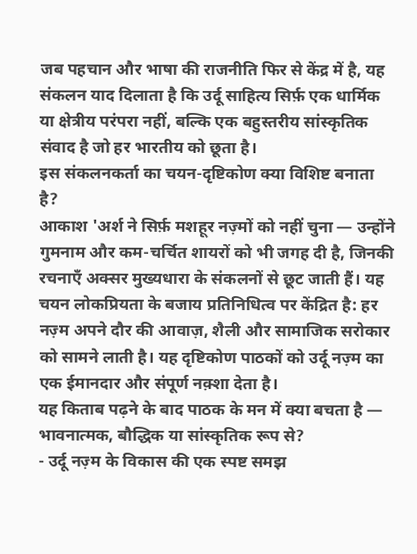जब पहचान और भाषा की राजनीति फिर से केंद्र में है, यह संकलन याद दिलाता है कि उर्दू साहित्य सिर्फ़ एक धार्मिक या क्षेत्रीय परंपरा नहीं, बल्कि एक बहुस्तरीय सांस्कृतिक संवाद है जो हर भारतीय को छूता है।
इस संकलनकर्ता का चयन-दृष्टिकोण क्या विशिष्ट बनाता है?
आकाश 'अर्श ने सिर्फ़ मशहूर नज़्मों को नहीं चुना — उन्होंने गुमनाम और कम-चर्चित शायरों को भी जगह दी है, जिनकी रचनाएँ अक्सर मुख्यधारा के संकलनों से छूट जाती हैं। यह चयन लोकप्रियता के बजाय प्रतिनिधित्व पर केंद्रित है: हर नज़्म अपने दौर की आवाज़, शैली और सामाजिक सरोकार को सामने लाती है। यह दृष्टिकोण पाठकों को उर्दू नज़्म का एक ईमानदार और संपूर्ण नक़्शा देता है।
यह किताब पढ़ने के बाद पाठक के मन में क्या बचता है — भावनात्मक, बौद्धिक या सांस्कृतिक रूप से?
- उर्दू नज़्म के विकास की एक स्पष्ट समझ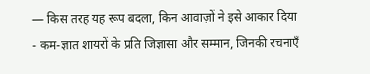— किस तरह यह रूप बदला, किन आवाज़ों ने इसे आकार दिया
- कम-ज्ञात शायरों के प्रति जिज्ञासा और सम्मान, जिनकी रचनाएँ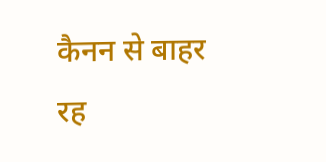कैनन से बाहर रह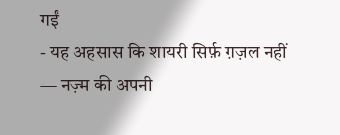गईं
- यह अहसास कि शायरी सिर्फ़ ग़ज़ल नहीं — नज़्म की अपनी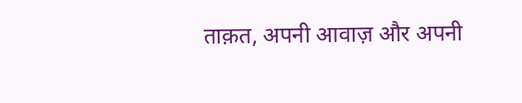ताक़त, अपनी आवाज़ और अपनी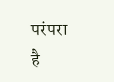परंपरा है